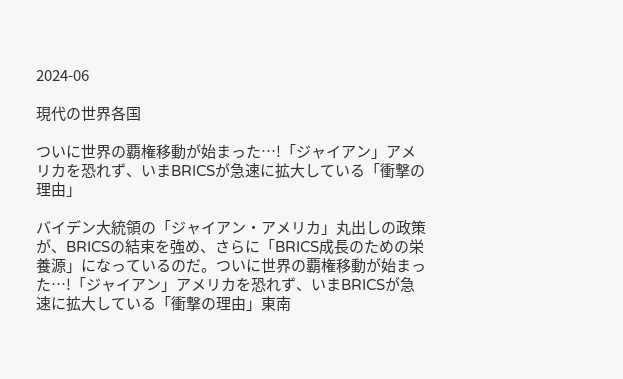2024-06

現代の世界各国

ついに世界の覇権移動が始まった…!「ジャイアン」アメリカを恐れず、いまBRICSが急速に拡大している「衝撃の理由」

バイデン大統領の「ジャイアン・アメリカ」丸出しの政策が、BRICSの結束を強め、さらに「BRICS成長のための栄養源」になっているのだ。ついに世界の覇権移動が始まった…!「ジャイアン」アメリカを恐れず、いまBRICSが急速に拡大している「衝撃の理由」東南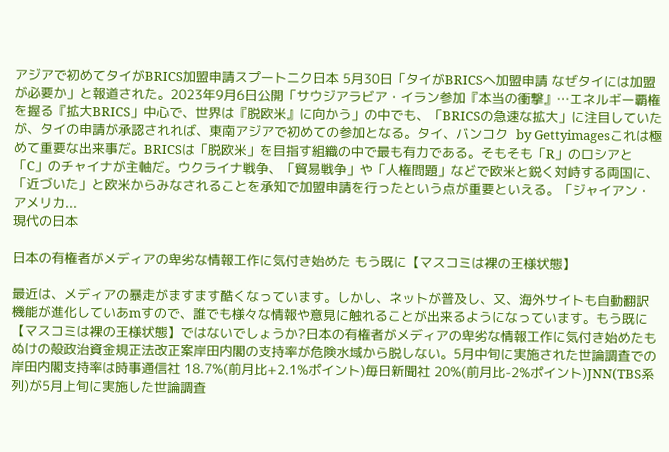アジアで初めてタイがBRICS加盟申請スプートニク日本 5月30日「タイがBRICSへ加盟申請 なぜタイには加盟が必要か」と報道された。2023年9月6日公開「サウジアラビア・イラン参加『本当の衝撃』…エネルギー覇権を握る『拡大BRICS」中心で、世界は『脱欧米』に向かう」の中でも、「BRICSの急速な拡大」に注目していたが、タイの申請が承認されれば、東南アジアで初めての参加となる。タイ、バンコク  by Gettyimagesこれは極めて重要な出来事だ。BRICSは「脱欧米」を目指す組織の中で最も有力である。そもそも「R」のロシアと「C」のチャイナが主軸だ。ウクライナ戦争、「貿易戦争」や「人権問題」などで欧米と鋭く対峙する両国に、「近づいた」と欧米からみなされることを承知で加盟申請を行ったという点が重要といえる。「ジャイアン・アメリカ...
現代の日本

日本の有権者がメディアの卑劣な情報工作に気付き始めた もう既に【マスコミは裸の王様状態】

最近は、メディアの暴走がますます酷くなっています。しかし、ネットが普及し、又、海外サイトも自動翻訳機能が進化していあmすので、誰でも様々な情報や意見に触れることが出来るようになっています。もう既に【マスコミは裸の王様状態】ではないでしょうか?日本の有権者がメディアの卑劣な情報工作に気付き始めたもぬけの殻政治資金規正法改正案岸田内閣の支持率が危険水域から脱しない。5月中旬に実施された世論調査での岸田内閣支持率は時事通信社 18.7%(前月比+2.1%ポイント)毎日新聞社 20%(前月比-2%ポイント)JNN(TBS系列)が5月上旬に実施した世論調査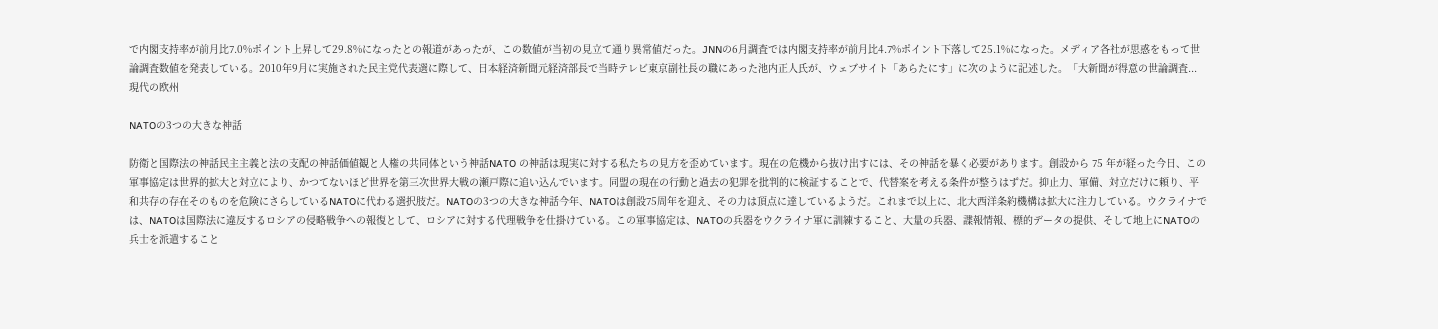で内閣支持率が前月比7.0%ポイント上昇して29.8%になったとの報道があったが、この数値が当初の見立て通り異常値だった。JNNの6月調査では内閣支持率が前月比4.7%ポイント下落して25.1%になった。メディア各社が思惑をもって世論調査数値を発表している。2010年9月に実施された民主党代表選に際して、日本経済新聞元経済部長で当時テレビ東京副社長の職にあった池内正人氏が、ウェブサイト「あらたにす」に次のように記述した。「大新聞が得意の世論調査...
現代の欧州

NATOの3つの大きな神話

防衛と国際法の神話民主主義と法の支配の神話価値観と人権の共同体という神話NATO の神話は現実に対する私たちの見方を歪めています。現在の危機から抜け出すには、その神話を暴く必要があります。創設から 75 年が経った今日、この軍事協定は世界的拡大と対立により、かつてないほど世界を第三次世界大戦の瀬戸際に追い込んでいます。同盟の現在の行動と過去の犯罪を批判的に検証することで、代替案を考える条件が整うはずだ。抑止力、軍備、対立だけに頼り、平和共存の存在そのものを危険にさらしているNATOに代わる選択肢だ。NATOの3つの大きな神話今年、NATOは創設75周年を迎え、その力は頂点に達しているようだ。これまで以上に、北大西洋条約機構は拡大に注力している。ウクライナでは、NATOは国際法に違反するロシアの侵略戦争への報復として、ロシアに対する代理戦争を仕掛けている。この軍事協定は、NATOの兵器をウクライナ軍に訓練すること、大量の兵器、諜報情報、標的データの提供、そして地上にNATOの兵士を派遣すること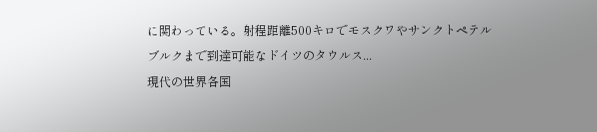に関わっている。射程距離500キロでモスクワやサンクトペテルブルクまで到達可能なドイツのタウルス...
現代の世界各国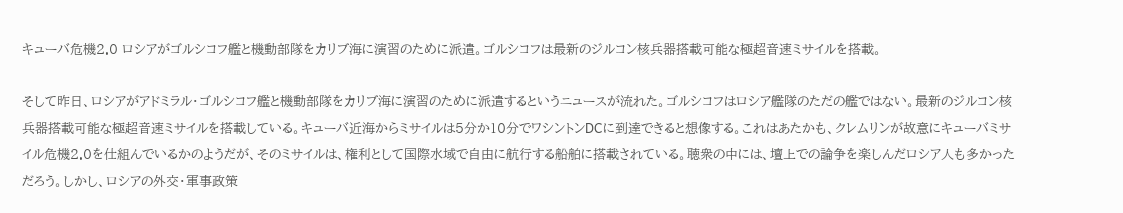キューバ危機2.0 ロシアがゴルシコフ艦と機動部隊をカリブ海に演習のために派遣。ゴルシコフは最新のジルコン核兵器搭載可能な極超音速ミサイルを搭載。

そして昨日、ロシアがアドミラル・ゴルシコフ艦と機動部隊をカリブ海に演習のために派遣するというニュースが流れた。ゴルシコフはロシア艦隊のただの艦ではない。最新のジルコン核兵器搭載可能な極超音速ミサイルを搭載している。キューバ近海からミサイルは5分か10分でワシントンDCに到達できると想像する。これはあたかも、クレムリンが故意にキューバミサイル危機2.0を仕組んでいるかのようだが、そのミサイルは、権利として国際水域で自由に航行する船舶に搭載されている。聴衆の中には、壇上での論争を楽しんだロシア人も多かっただろう。しかし、ロシアの外交・軍事政策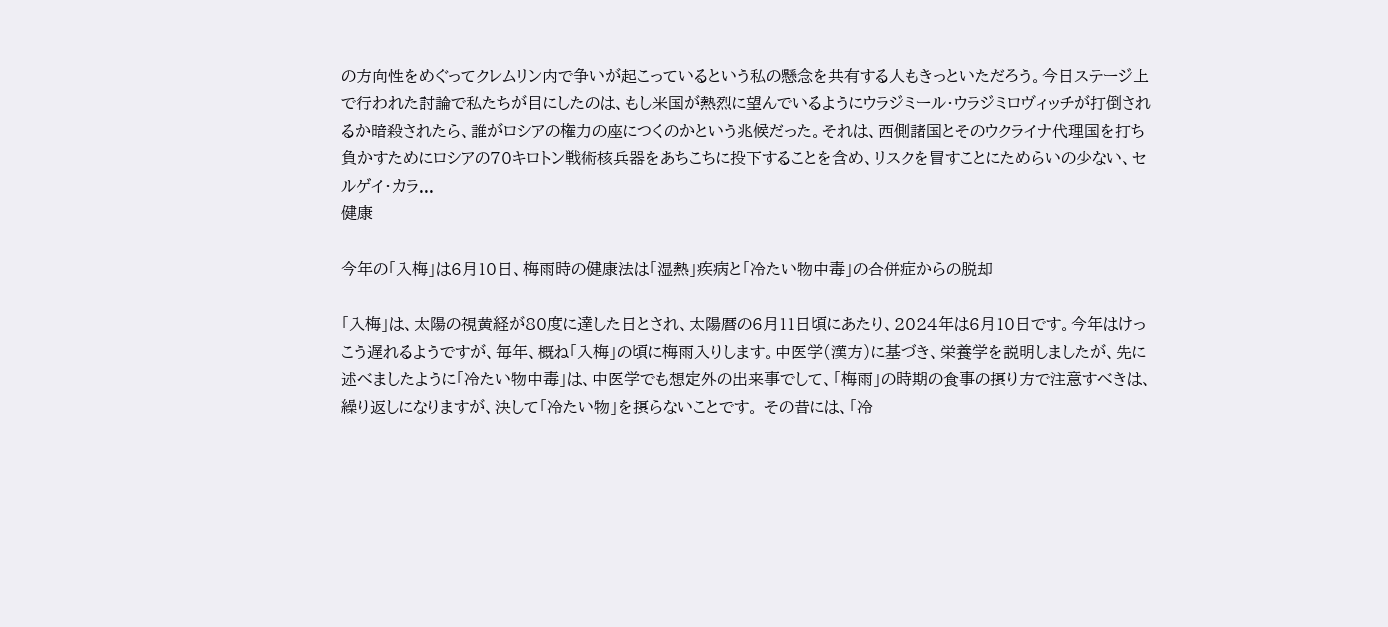の方向性をめぐってクレムリン内で争いが起こっているという私の懸念を共有する人もきっといただろう。今日ステージ上で行われた討論で私たちが目にしたのは、もし米国が熱烈に望んでいるようにウラジミール・ウラジミロヴィッチが打倒されるか暗殺されたら、誰がロシアの権力の座につくのかという兆候だった。それは、西側諸国とそのウクライナ代理国を打ち負かすためにロシアの70キロトン戦術核兵器をあちこちに投下することを含め、リスクを冒すことにためらいの少ない、セルゲイ・カラ...
健康

今年の「入梅」は6月10日、梅雨時の健康法は「湿熱」疾病と「冷たい物中毒」の合併症からの脱却

「入梅」は、太陽の視黄経が80度に達した日とされ、太陽暦の6月11日頃にあたり、2024年は6月10日です。今年はけっこう遅れるようですが、毎年、概ね「入梅」の頃に梅雨入りします。中医学(漢方)に基づき、栄養学を説明しましたが、先に述べましたように「冷たい物中毒」は、中医学でも想定外の出来事でして、「梅雨」の時期の食事の摂り方で注意すべきは、繰り返しになりますが、決して「冷たい物」を摂らないことです。 その昔には、「冷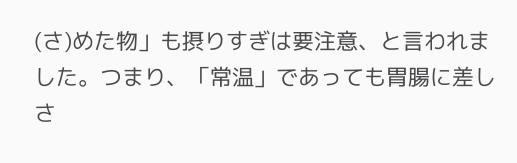(さ)めた物」も摂りすぎは要注意、と言われました。つまり、「常温」であっても胃腸に差しさ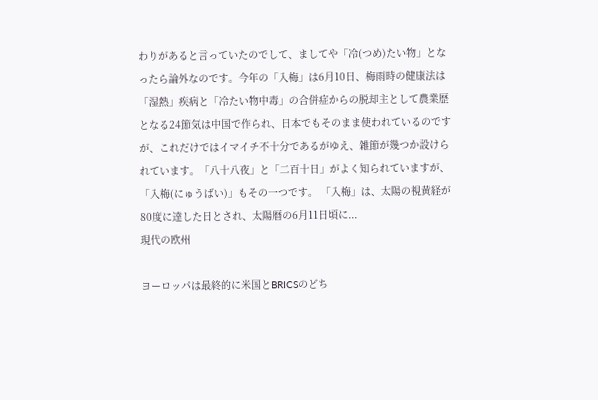わりがあると言っていたのでして、ましてや「冷(つめ)たい物」となったら論外なのです。今年の「入梅」は6月10日、梅雨時の健康法は「湿熱」疾病と「冷たい物中毒」の合併症からの脱却主として農業歴となる24節気は中国で作られ、日本でもそのまま使われているのですが、これだけではイマイチ不十分であるがゆえ、雑節が幾つか設けられています。「八十八夜」と「二百十日」がよく知られていますが、「入梅(にゅうばい)」もその一つです。 「入梅」は、太陽の視黄経が80度に達した日とされ、太陽暦の6月11日頃に...
現代の欧州

ヨーロッパは最終的に米国とBRICSのどち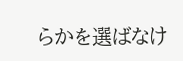らかを選ばなけ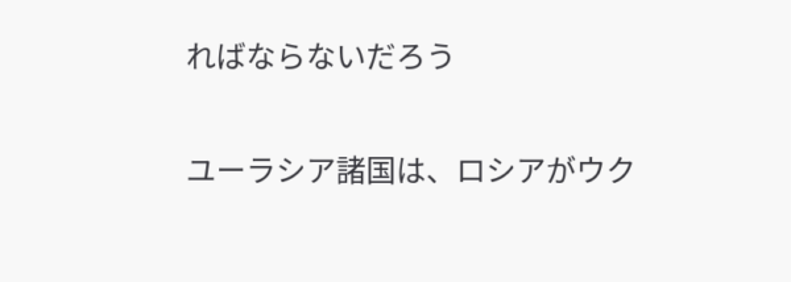ればならないだろう

ユーラシア諸国は、ロシアがウク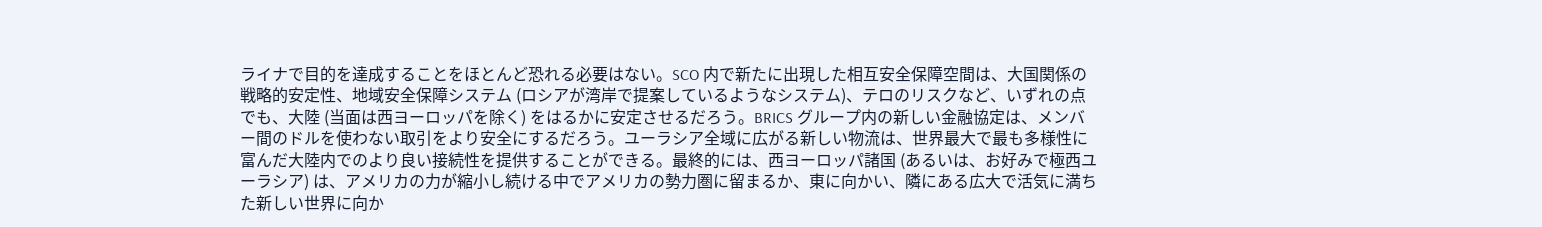ライナで目的を達成することをほとんど恐れる必要はない。SCO 内で新たに出現した相互安全保障空間は、大国関係の戦略的安定性、地域安全保障システム (ロシアが湾岸で提案しているようなシステム)、テロのリスクなど、いずれの点でも、大陸 (当面は西ヨーロッパを除く) をはるかに安定させるだろう。BRICS グループ内の新しい金融協定は、メンバー間のドルを使わない取引をより安全にするだろう。ユーラシア全域に広がる新しい物流は、世界最大で最も多様性に富んだ大陸内でのより良い接続性を提供することができる。最終的には、西ヨーロッパ諸国 (あるいは、お好みで極西ユーラシア) は、アメリカの力が縮小し続ける中でアメリカの勢力圏に留まるか、東に向かい、隣にある広大で活気に満ちた新しい世界に向か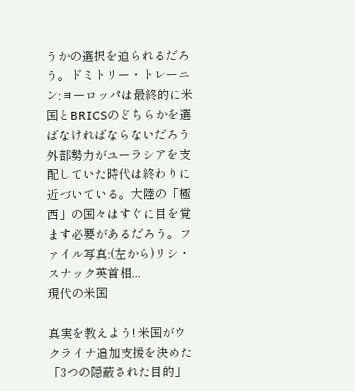うかの選択を迫られるだろう。ドミトリー・トレーニン:ヨーロッパは最終的に米国とBRICSのどちらかを選ばなければならないだろう外部勢力がユーラシアを支配していた時代は終わりに近づいている。大陸の「極西」の国々はすぐに目を覚ます必要があるだろう。ファイル写真:(左から)リシ・スナック英首相...
現代の米国

真実を教えよう! 米国がウクライナ追加支援を決めた「3つの隠蔽された目的」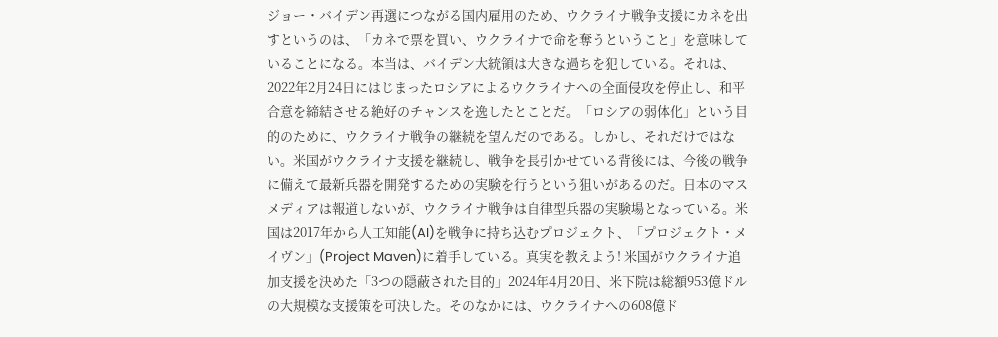ジョー・バイデン再選につながる国内雇用のため、ウクライナ戦争支援にカネを出すというのは、「カネで票を買い、ウクライナで命を奪うということ」を意味していることになる。本当は、バイデン大統領は大きな過ちを犯している。それは、2022年2月24日にはじまったロシアによるウクライナへの全面侵攻を停止し、和平合意を締結させる絶好のチャンスを逸したとことだ。「ロシアの弱体化」という目的のために、ウクライナ戦争の継続を望んだのである。しかし、それだけではない。米国がウクライナ支援を継続し、戦争を長引かせている背後には、今後の戦争に備えて最新兵器を開発するための実験を行うという狙いがあるのだ。日本のマスメディアは報道しないが、ウクライナ戦争は自律型兵器の実験場となっている。米国は2017年から人工知能(AI)を戦争に持ち込むプロジェクト、「プロジェクト・メイヴン」(Project Maven)に着手している。真実を教えよう! 米国がウクライナ追加支援を決めた「3つの隠蔽された目的」2024年4月20日、米下院は総額953億ドルの大規模な支援策を可決した。そのなかには、ウクライナへの608億ド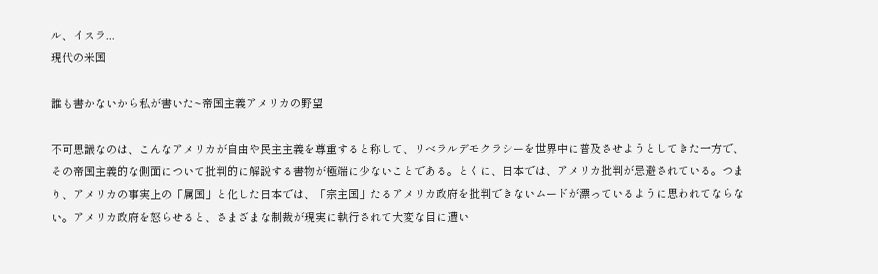ル、イスラ...
現代の米国

誰も書かないから私が書いた~帝国主義アメリカの野望

不可思議なのは、こんなアメリカが自由や民主主義を尊重すると称して、リベラルデモクラシーを世界中に普及させようとしてきた一方で、その帝国主義的な側面について批判的に解説する書物が極端に少ないことである。とくに、日本では、アメリカ批判が忌避されている。つまり、アメリカの事実上の「属国」と化した日本では、「宗主国」たるアメリカ政府を批判できないムードが漂っているように思われてならない。アメリカ政府を怒らせると、さまざまな制裁が現実に執行されて大変な目に遭い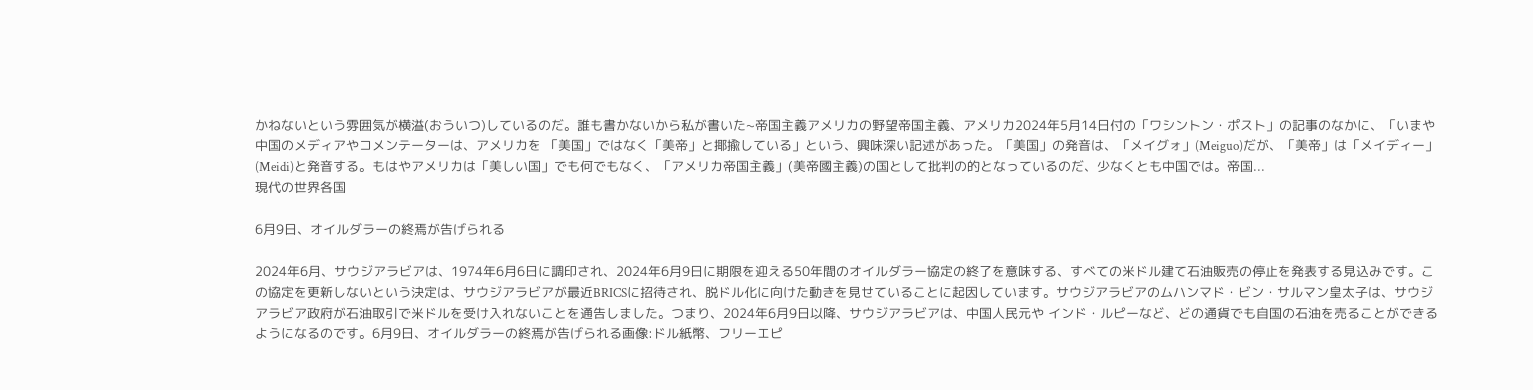かねないという雰囲気が横溢(おういつ)しているのだ。誰も書かないから私が書いた~帝国主義アメリカの野望帝国主義、アメリカ2024年5月14日付の「ワシントン・ポスト」の記事のなかに、「いまや中国のメディアやコメンテーターは、アメリカを 「美国」ではなく「美帝」と揶揄している」という、興味深い記述があった。「美国」の発音は、「メイグォ」(Meiguo)だが、「美帝」は「メイディー」(Meidi)と発音する。もはやアメリカは「美しい国」でも何でもなく、「アメリカ帝国主義」(美帝國主義)の国として批判の的となっているのだ、少なくとも中国では。帝国...
現代の世界各国

6月9日、オイルダラーの終焉が告げられる

2024年6月、サウジアラビアは、1974年6月6日に調印され、2024年6月9日に期限を迎える50年間のオイルダラー協定の終了を意味する、すべての米ドル建て石油販売の停止を発表する見込みです。この協定を更新しないという決定は、サウジアラビアが最近BRICSに招待され、脱ドル化に向けた動きを見せていることに起因しています。サウジアラビアのムハンマド・ビン・サルマン皇太子は、サウジアラビア政府が石油取引で米ドルを受け入れないことを通告しました。つまり、2024年6月9日以降、サウジアラビアは、中国人民元や インド・ルピーなど、どの通貨でも自国の石油を売ることができるようになるのです。6月9日、オイルダラーの終焉が告げられる画像:ドル紙幣、フリーエピ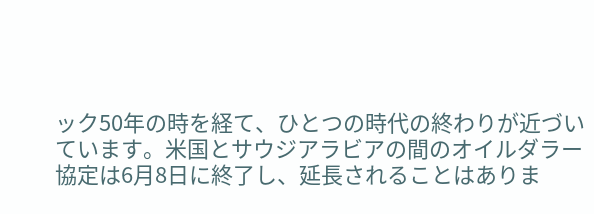ック50年の時を経て、ひとつの時代の終わりが近づいています。米国とサウジアラビアの間のオイルダラー協定は6月8日に終了し、延長されることはありま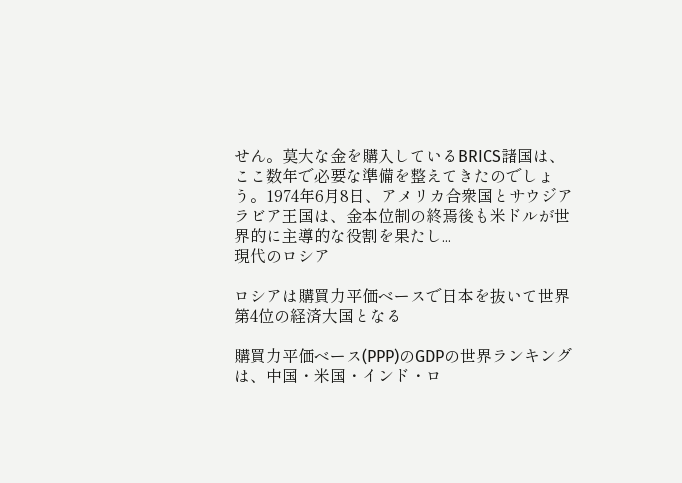せん。莫大な金を購入しているBRICS諸国は、ここ数年で必要な準備を整えてきたのでしょう。1974年6月8日、アメリカ合衆国とサウジアラビア王国は、金本位制の終焉後も米ドルが世界的に主導的な役割を果たし...
現代のロシア

ロシアは購買力平価ベースで日本を抜いて世界第4位の経済大国となる

購買力平価ベース(PPP)のGDPの世界ランキングは、中国・米国・インド・ロ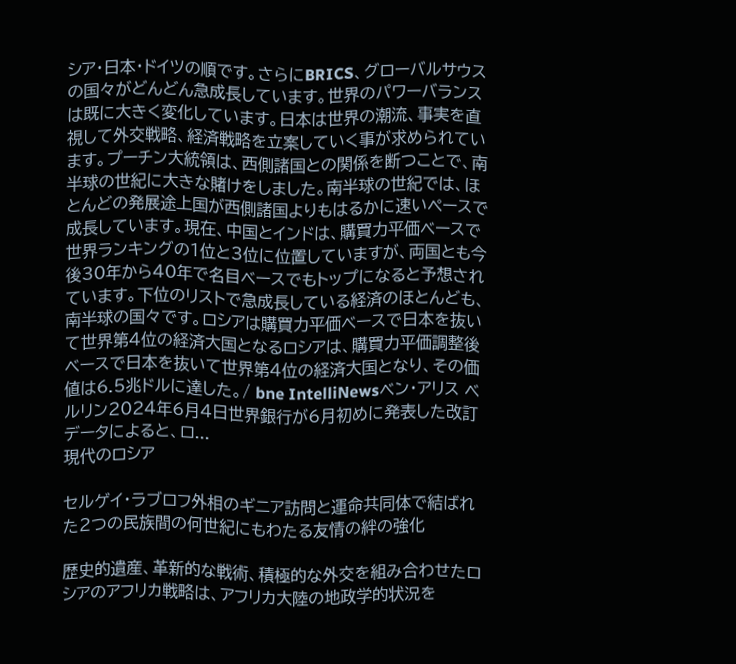シア・日本・ドイツの順です。さらにBRICS、グローバルサウスの国々がどんどん急成長しています。世界のパワーバランスは既に大きく変化しています。日本は世界の潮流、事実を直視して外交戦略、経済戦略を立案していく事が求められています。プーチン大統領は、西側諸国との関係を断つことで、南半球の世紀に大きな賭けをしました。南半球の世紀では、ほとんどの発展途上国が西側諸国よりもはるかに速いペースで成長しています。現在、中国とインドは、購買力平価ベースで世界ランキングの1位と3位に位置していますが、両国とも今後30年から40年で名目ベースでもトップになると予想されています。下位のリストで急成長している経済のほとんども、南半球の国々です。ロシアは購買力平価ベースで日本を抜いて世界第4位の経済大国となるロシアは、購買力平価調整後ベースで日本を抜いて世界第4位の経済大国となり、その価値は6.5兆ドルに達した。/ bne IntelliNewsベン・アリス ベルリン2024年6月4日世界銀行が6月初めに発表した改訂データによると、ロ...
現代のロシア

セルゲイ・ラブロフ外相のギニア訪問と運命共同体で結ばれた2つの民族間の何世紀にもわたる友情の絆の強化

歴史的遺産、革新的な戦術、積極的な外交を組み合わせたロシアのアフリカ戦略は、アフリカ大陸の地政学的状況を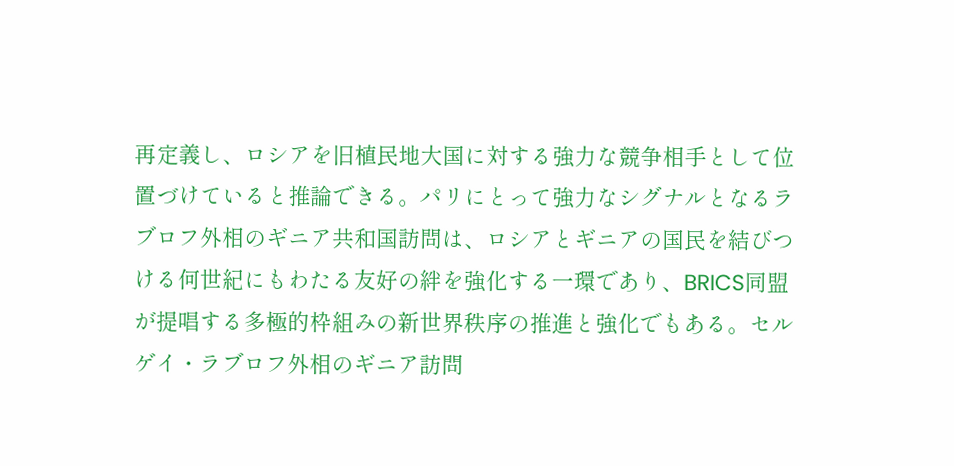再定義し、ロシアを旧植民地大国に対する強力な競争相手として位置づけていると推論できる。パリにとって強力なシグナルとなるラブロフ外相のギニア共和国訪問は、ロシアとギニアの国民を結びつける何世紀にもわたる友好の絆を強化する一環であり、BRICS同盟が提唱する多極的枠組みの新世界秩序の推進と強化でもある。セルゲイ・ラブロフ外相のギニア訪問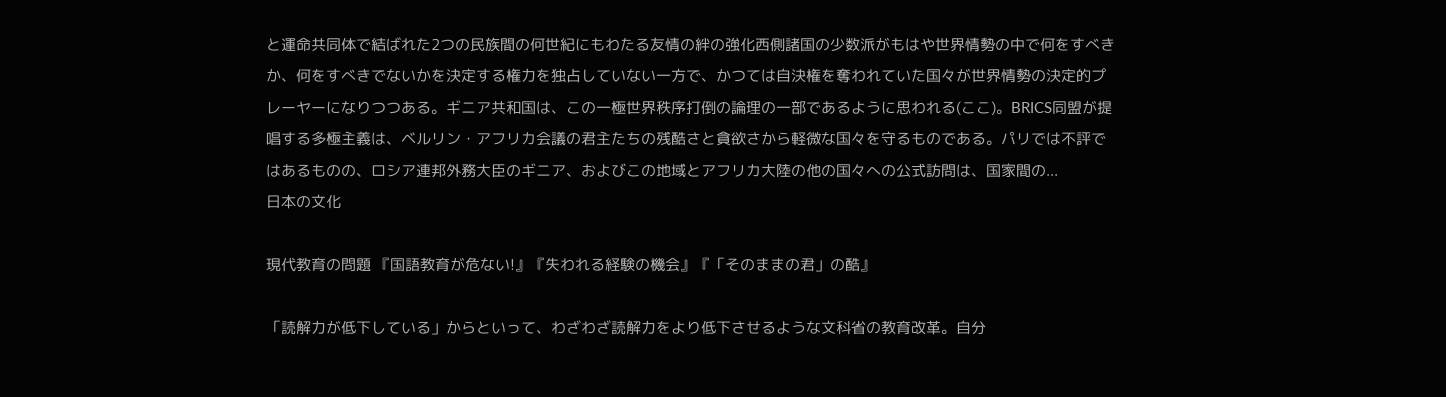と運命共同体で結ばれた2つの民族間の何世紀にもわたる友情の絆の強化西側諸国の少数派がもはや世界情勢の中で何をすべきか、何をすべきでないかを決定する権力を独占していない一方で、かつては自決権を奪われていた国々が世界情勢の決定的プレーヤーになりつつある。ギニア共和国は、この一極世界秩序打倒の論理の一部であるように思われる(ここ)。BRICS同盟が提唱する多極主義は、ベルリン・アフリカ会議の君主たちの残酷さと貪欲さから軽微な国々を守るものである。パリでは不評ではあるものの、ロシア連邦外務大臣のギニア、およびこの地域とアフリカ大陸の他の国々への公式訪問は、国家間の...
日本の文化

現代教育の問題 『国語教育が危ない!』『失われる経験の機会』『「そのままの君」の酷』

「読解力が低下している」からといって、わざわざ読解力をより低下させるような文科省の教育改革。自分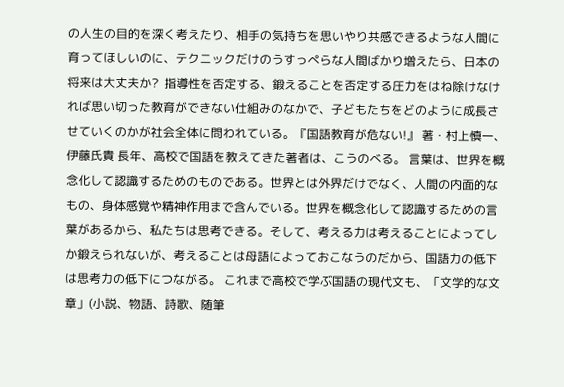の人生の目的を深く考えたり、相手の気持ちを思いやり共感できるような人間に育ってほしいのに、テクニックだけのうすっぺらな人間ばかり増えたら、日本の将来は大丈夫か?  指導性を否定する、鍛えることを否定する圧力をはね除けなければ思い切った教育ができない仕組みのなかで、子どもたちをどのように成長させていくのかが社会全体に問われている。『国語教育が危ない!』 著・村上慎一、伊藤氏貴 長年、高校で国語を教えてきた著者は、こうのべる。 言葉は、世界を概念化して認識するためのものである。世界とは外界だけでなく、人間の内面的なもの、身体感覚や精神作用まで含んでいる。世界を概念化して認識するための言葉があるから、私たちは思考できる。そして、考える力は考えることによってしか鍛えられないが、考えることは母語によっておこなうのだから、国語力の低下は思考力の低下につながる。 これまで高校で学ぶ国語の現代文も、「文学的な文章」(小説、物語、詩歌、随筆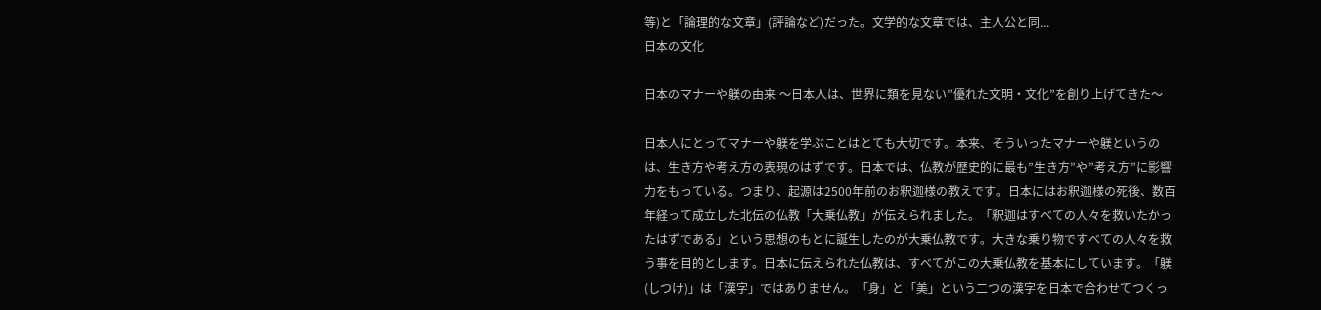等)と「論理的な文章」(評論など)だった。文学的な文章では、主人公と同...
日本の文化

日本のマナーや躾の由来 〜日本人は、世界に類を見ない”優れた文明・文化”を創り上げてきた〜

日本人にとってマナーや躾を学ぶことはとても大切です。本来、そういったマナーや躾というのは、生き方や考え方の表現のはずです。日本では、仏教が歴史的に最も”生き方”や”考え方”に影響力をもっている。つまり、起源は2500年前のお釈迦様の教えです。日本にはお釈迦様の死後、数百年経って成立した北伝の仏教「大乗仏教」が伝えられました。「釈迦はすべての人々を救いたかったはずである」という思想のもとに誕生したのが大乗仏教です。大きな乗り物ですべての人々を救う事を目的とします。日本に伝えられた仏教は、すべてがこの大乗仏教を基本にしています。「躾(しつけ)」は「漢字」ではありません。「身」と「美」という二つの漢字を日本で合わせてつくっ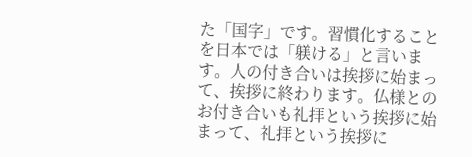た「国字」です。習慣化することを日本では「躾ける」と言います。人の付き合いは挨拶に始まって、挨拶に終わります。仏様とのお付き合いも礼拝という挨拶に始まって、礼拝という挨拶に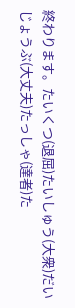終わります。たいくつ(退屈)たいしゅう(大衆)だいじょうぶ(大丈夫)たっしゃ(達者)た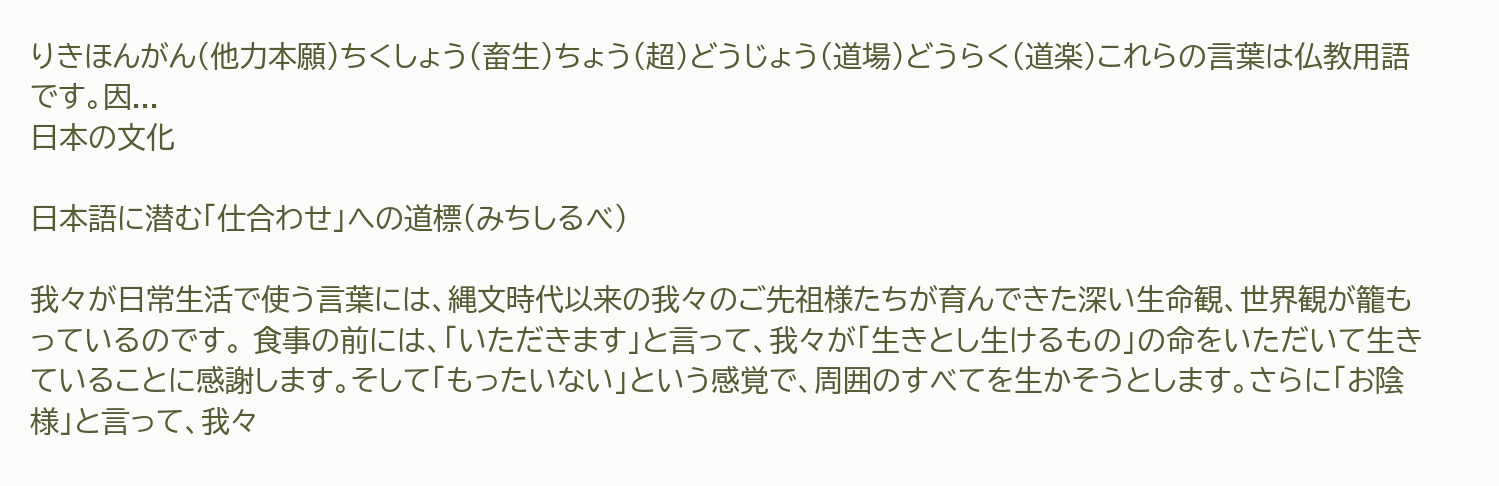りきほんがん(他力本願)ちくしょう(畜生)ちょう(超)どうじょう(道場)どうらく(道楽)これらの言葉は仏教用語です。因...
日本の文化

日本語に潜む「仕合わせ」への道標(みちしるべ)

我々が日常生活で使う言葉には、縄文時代以来の我々のご先祖様たちが育んできた深い生命観、世界観が籠もっているのです。 食事の前には、「いただきます」と言って、我々が「生きとし生けるもの」の命をいただいて生きていることに感謝します。そして「もったいない」という感覚で、周囲のすべてを生かそうとします。さらに「お陰様」と言って、我々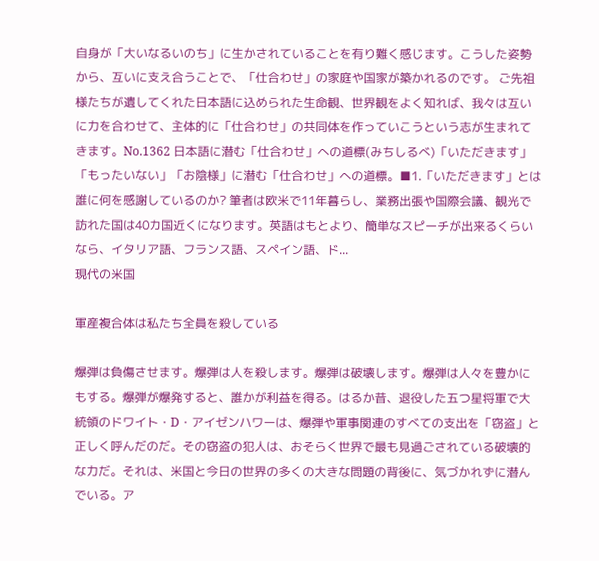自身が「大いなるいのち」に生かされていることを有り難く感じます。こうした姿勢から、互いに支え合うことで、「仕合わせ」の家庭や国家が築かれるのです。 ご先祖様たちが遺してくれた日本語に込められた生命観、世界観をよく知れば、我々は互いに力を合わせて、主体的に「仕合わせ」の共同体を作っていこうという志が生まれてきます。No.1362 日本語に潜む「仕合わせ」への道標(みちしるべ)「いただきます」「もったいない」「お陰様」に潜む「仕合わせ」への道標。■1.「いただきます」とは誰に何を感謝しているのか? 筆者は欧米で11年暮らし、業務出張や国際会議、観光で訪れた国は40カ国近くになります。英語はもとより、簡単なスピーチが出来るくらいなら、イタリア語、フランス語、スペイン語、ド...
現代の米国

軍産複合体は私たち全員を殺している

爆弾は負傷させます。爆弾は人を殺します。爆弾は破壊します。爆弾は人々を豊かにもする。爆弾が爆発すると、誰かが利益を得る。はるか昔、退役した五つ星将軍で大統領のドワイト・D・アイゼンハワーは、爆弾や軍事関連のすべての支出を「窃盗」と正しく呼んだのだ。その窃盗の犯人は、おそらく世界で最も見過ごされている破壊的な力だ。それは、米国と今日の世界の多くの大きな問題の背後に、気づかれずに潜んでいる。ア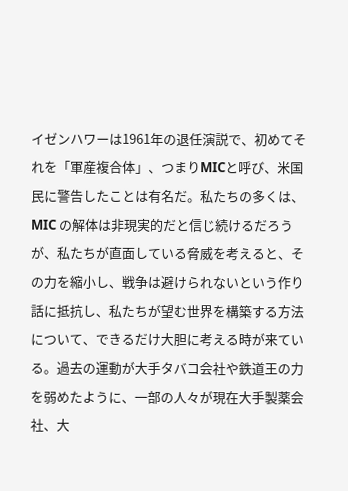イゼンハワーは1961年の退任演説で、初めてそれを「軍産複合体」、つまりMICと呼び、米国民に警告したことは有名だ。私たちの多くは、MIC の解体は非現実的だと信じ続けるだろうが、私たちが直面している脅威を考えると、その力を縮小し、戦争は避けられないという作り話に抵抗し、私たちが望む世界を構築する方法について、できるだけ大胆に考える時が来ている。過去の運動が大手タバコ会社や鉄道王の力を弱めたように、一部の人々が現在大手製薬会社、大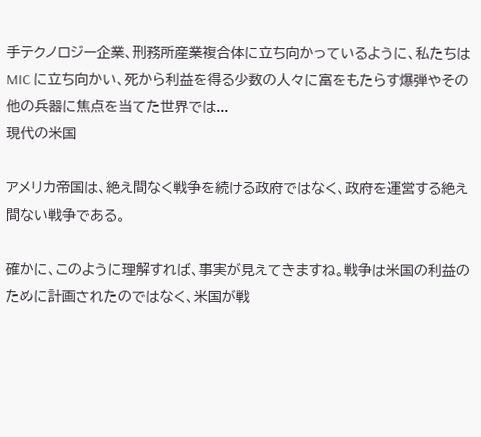手テクノロジー企業、刑務所産業複合体に立ち向かっているように、私たちは MIC に立ち向かい、死から利益を得る少数の人々に富をもたらす爆弾やその他の兵器に焦点を当てた世界では...
現代の米国

アメリカ帝国は、絶え間なく戦争を続ける政府ではなく、政府を運営する絶え間ない戦争である。

確かに、このように理解すれば、事実が見えてきますね。戦争は米国の利益のために計画されたのではなく、米国が戦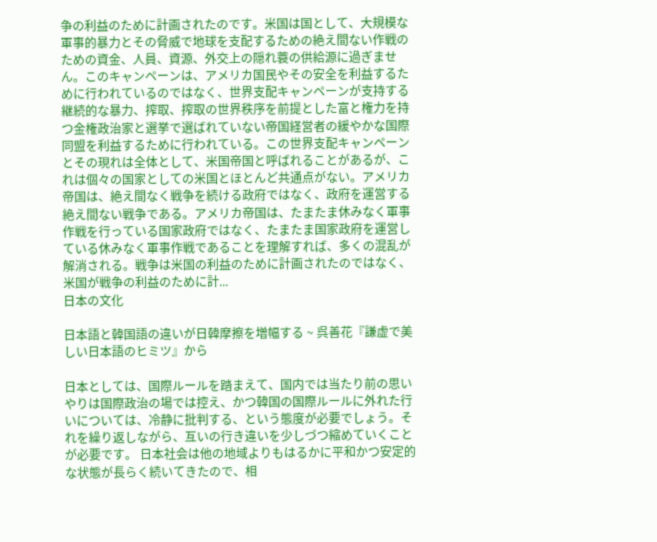争の利益のために計画されたのです。米国は国として、大規模な軍事的暴力とその脅威で地球を支配するための絶え間ない作戦のための資金、人員、資源、外交上の隠れ蓑の供給源に過ぎません。このキャンペーンは、アメリカ国民やその安全を利益するために行われているのではなく、世界支配キャンペーンが支持する継続的な暴力、搾取、搾取の世界秩序を前提とした富と権力を持つ金権政治家と選挙で選ばれていない帝国経営者の緩やかな国際同盟を利益するために行われている。この世界支配キャンペーンとその現れは全体として、米国帝国と呼ばれることがあるが、これは個々の国家としての米国とほとんど共通点がない。アメリカ帝国は、絶え間なく戦争を続ける政府ではなく、政府を運営する絶え間ない戦争である。アメリカ帝国は、たまたま休みなく軍事作戦を行っている国家政府ではなく、たまたま国家政府を運営している休みなく軍事作戦であることを理解すれば、多くの混乱が解消される。戦争は米国の利益のために計画されたのではなく、米国が戦争の利益のために計...
日本の文化

日本語と韓国語の違いが日韓摩擦を増幅する ~ 呉善花『謙虚で美しい日本語のヒミツ』から

日本としては、国際ルールを踏まえて、国内では当たり前の思いやりは国際政治の場では控え、かつ韓国の国際ルールに外れた行いについては、冷静に批判する、という態度が必要でしょう。それを繰り返しながら、互いの行き違いを少しづつ縮めていくことが必要です。 日本社会は他の地域よりもはるかに平和かつ安定的な状態が長らく続いてきたので、相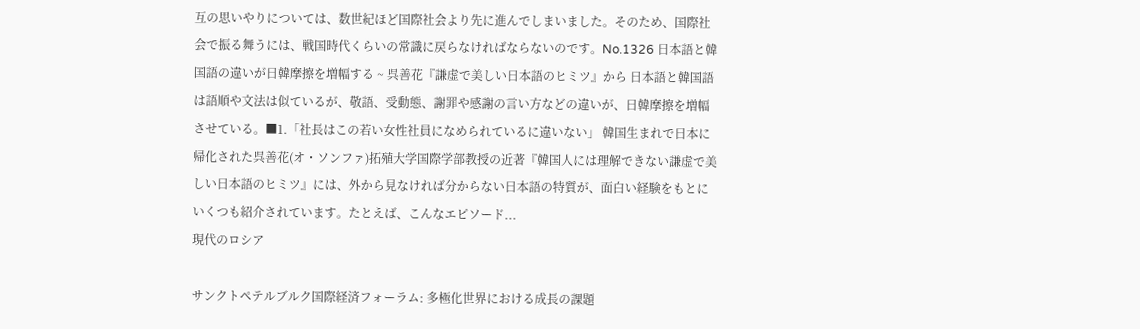互の思いやりについては、数世紀ほど国際社会より先に進んでしまいました。そのため、国際社会で振る舞うには、戦国時代くらいの常識に戻らなければならないのです。No.1326 日本語と韓国語の違いが日韓摩擦を増幅する ~ 呉善花『謙虚で美しい日本語のヒミツ』から 日本語と韓国語は語順や文法は似ているが、敬語、受動態、謝罪や感謝の言い方などの違いが、日韓摩擦を増幅させている。■1.「社長はこの若い女性社員になめられているに違いない」 韓国生まれで日本に帰化された呉善花(オ・ソンファ)拓殖大学国際学部教授の近著『韓国人には理解できない謙虚で美しい日本語のヒミツ』には、外から見なければ分からない日本語の特質が、面白い経験をもとにいくつも紹介されています。たとえば、こんなエピソード...
現代のロシア

サンクトペテルブルク国際経済フォーラム: 多極化世界における成長の課題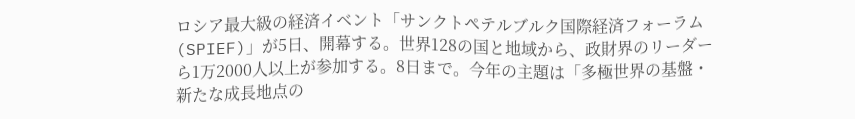ロシア最大級の経済イベント「サンクトペテルブルク国際経済フォーラム(SPIEF)」が5日、開幕する。世界128の国と地域から、政財界のリーダーら1万2000人以上が参加する。8日まで。今年の主題は「多極世界の基盤・新たな成長地点の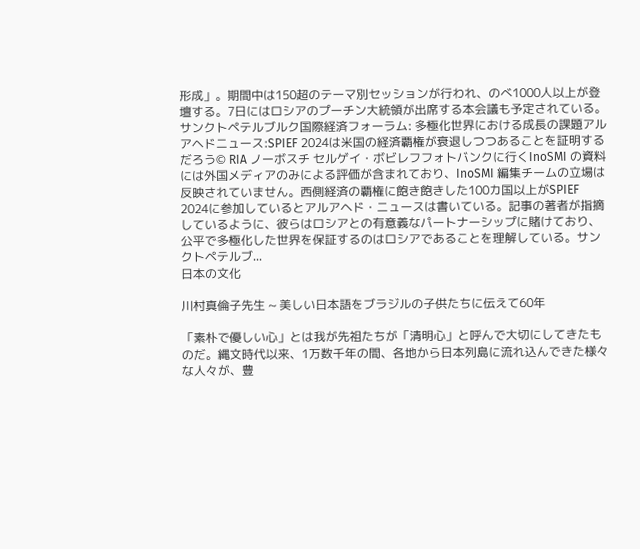形成」。期間中は150超のテーマ別セッションが行われ、のべ1000人以上が登壇する。7日にはロシアのプーチン大統領が出席する本会議も予定されている。サンクトペテルブルク国際経済フォーラム: 多極化世界における成長の課題アルアヘドニュース:SPIEF 2024は米国の経済覇権が衰退しつつあることを証明するだろう© RIA ノーボスチ セルゲイ・ボビレフフォトバンクに行くInoSMI の資料には外国メディアのみによる評価が含まれており、InoSMI 編集チームの立場は反映されていません。西側経済の覇権に飽き飽きした100カ国以上がSPIEF 2024に参加しているとアルアヘド・ニュースは書いている。記事の著者が指摘しているように、彼らはロシアとの有意義なパートナーシップに賭けており、公平で多極化した世界を保証するのはロシアであることを理解している。サンクトペテルブ...
日本の文化

川村真倫子先生 ~ 美しい日本語をブラジルの子供たちに伝えて60年

「素朴で優しい心」とは我が先祖たちが「清明心」と呼んで大切にしてきたものだ。縄文時代以来、1万数千年の間、各地から日本列島に流れ込んできた様々な人々が、豊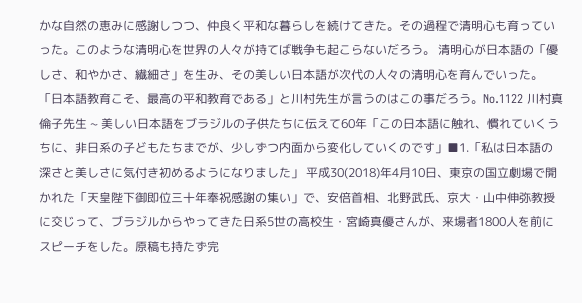かな自然の恵みに感謝しつつ、仲良く平和な暮らしを続けてきた。その過程で清明心も育っていった。このような清明心を世界の人々が持てば戦争も起こらないだろう。 清明心が日本語の「優しさ、和やかさ、繊細さ」を生み、その美しい日本語が次代の人々の清明心を育んでいった。「日本語教育こそ、最高の平和教育である」と川村先生が言うのはこの事だろう。No.1122 川村真倫子先生 ~ 美しい日本語をブラジルの子供たちに伝えて60年「この日本語に触れ、慣れていくうちに、非日系の子どもたちまでが、少しずつ内面から変化していくのです」■1.「私は日本語の深さと美しさに気付き初めるようになりました」 平成30(2018)年4月10日、東京の国立劇場で開かれた「天皇陛下御即位三十年奉祝感謝の集い」で、安倍首相、北野武氏、京大・山中伸弥教授に交じって、ブラジルからやってきた日系5世の高校生・宮崎真優さんが、来場者1800人を前にスピーチをした。原稿も持たず完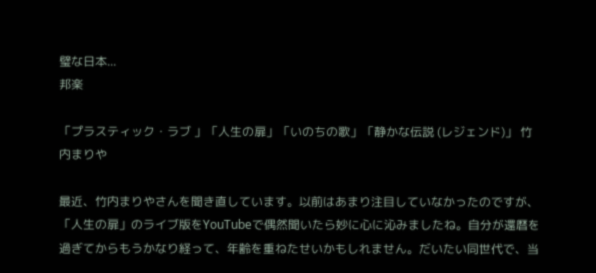璧な日本...
邦楽

「プラスティック・ラブ 」「人生の扉」「いのちの歌」「静かな伝説 (レジェンド)」 竹内まりや

最近、竹内まりやさんを聞き直しています。以前はあまり注目していなかったのですが、「人生の扉」のライブ版をYouTubeで偶然聞いたら妙に心に沁みましたね。自分が還暦を過ぎてからもうかなり経って、年齢を重ねたせいかもしれません。だいたい同世代で、当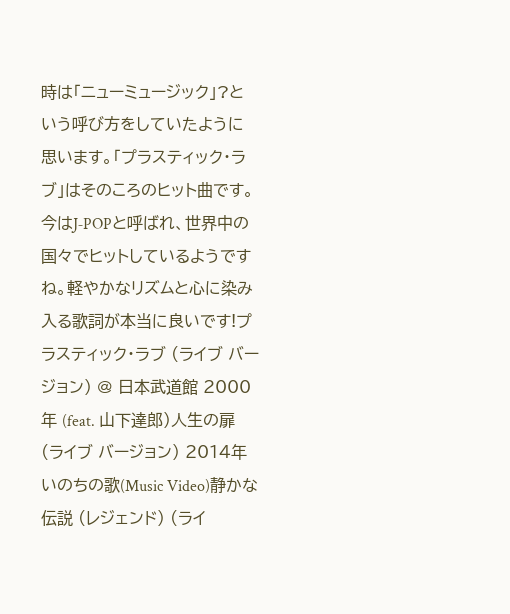時は「ニューミュージック」?という呼び方をしていたように思います。「プラスティック・ラブ」はそのころのヒット曲です。今はJ‐POPと呼ばれ、世界中の国々でヒットしているようですね。軽やかなリズムと心に染み入る歌詞が本当に良いです!プラスティック・ラブ (ライブ バージョン) @ 日本武道館 2000年 (feat. 山下達郎)人生の扉 (ライブ バージョン) 2014年いのちの歌(Music Video)静かな伝説 (レジェンド) (ライ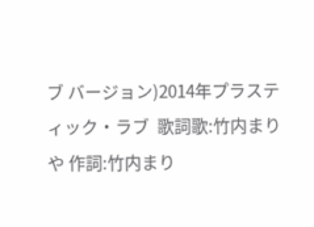ブ バージョン)2014年プラスティック・ラブ  歌詞歌:竹内まりや 作詞:竹内まり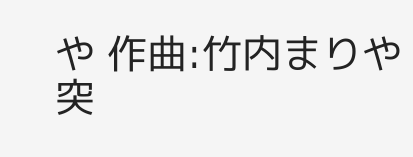や 作曲:竹内まりや突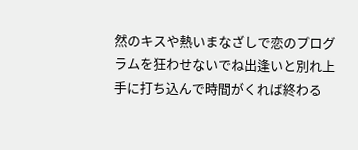然のキスや熱いまなざしで恋のプログラムを狂わせないでね出逢いと別れ上手に打ち込んで時間がくれば終わる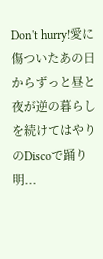Don't hurry!愛に傷ついたあの日からずっと昼と夜が逆の暮らしを続けてはやりのDiscoで踊り明...